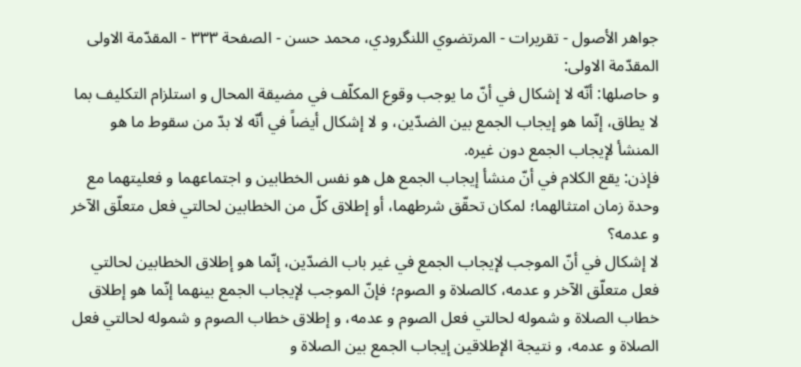جواهر الأصول - تقريرات - المرتضوي اللنگرودي، محمد حسن - الصفحة ٣٣٣ - المقدّمة الاولى
المقدّمة الاولى:
و حاصلها: أنّه لا إشكال في أنّ ما يوجب وقوع المكلّف في مضيقة المحال و استلزام التكليف بما لا يطاق، إنّما هو إيجاب الجمع بين الضدّين، و لا إشكال أيضاً في أنّه لا بدّ من سقوط ما هو المنشأ لإيجاب الجمع دون غيره.
فإذن: يقع الكلام في أنّ منشأ إيجاب الجمع هل هو نفس الخطابين و اجتماعهما و فعليتهما مع وحدة زمان امتثالهما؛ لمكان تحقّق شرطهما، أو إطلاق كلّ من الخطابين لحالتي فعل متعلّق الآخر و عدمه؟
لا إشكال في أنّ الموجب لإيجاب الجمع في غير باب الضدّين، إنّما هو إطلاق الخطابين لحالتي فعل متعلّق الآخر و عدمه، كالصلاة و الصوم؛ فإنّ الموجب لإيجاب الجمع بينهما إنّما هو إطلاق خطاب الصلاة و شموله لحالتي فعل الصوم و عدمه، و إطلاق خطاب الصوم و شموله لحالتي فعل الصلاة و عدمه، و نتيجة الإطلاقين إيجاب الجمع بين الصلاة و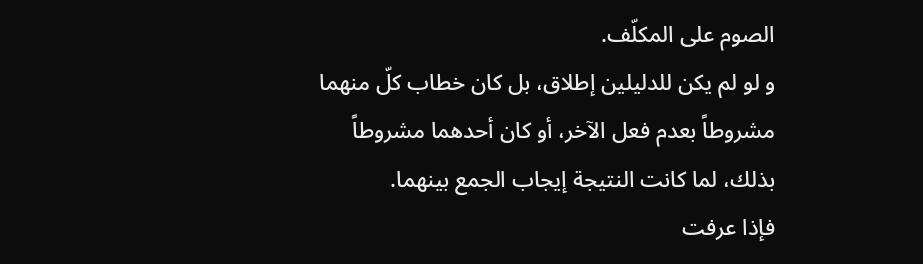الصوم على المكلّف.
و لو لم يكن للدليلين إطلاق، بل كان خطاب كلّ منهما مشروطاً بعدم فعل الآخر، أو كان أحدهما مشروطاً بذلك، لما كانت النتيجة إيجاب الجمع بينهما.
فإذا عرفت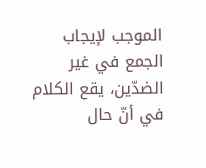الموجب لإيجاب الجمع في غير الضدّين، يقع الكلام في أنّ حال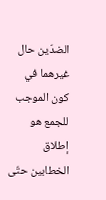الضدّين حال غيرهما في كون الموجب للجمع هو إطلاق الخطابين حتّى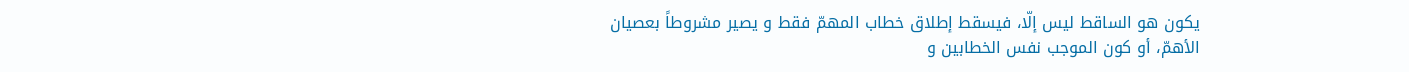يكون هو الساقط ليس إلّا، فيسقط إطلاق خطاب المهمّ فقط و يصير مشروطاً بعصيان الأهمّ، أو كون الموجب نفس الخطابين و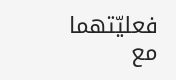فعليّتهما مع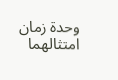وحدة زمان امتثالهما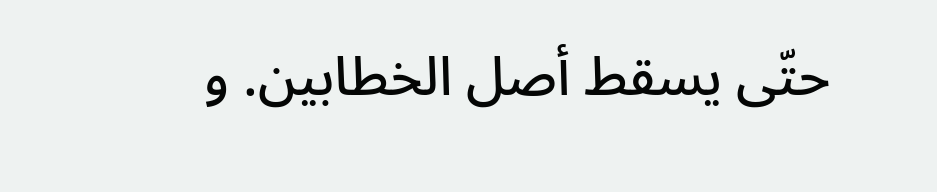حتّى يسقط أصل الخطابين. و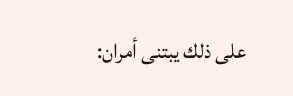على ذلك يبتنى أمران: